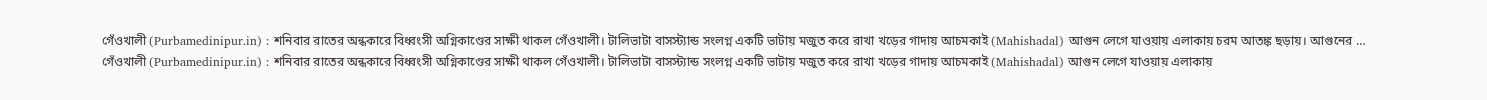গেঁওখালী (Purbamedinipur.in) : শনিবার রাতের অন্ধকারে বিধ্বংসী অগ্নিকাণ্ডের সাক্ষী থাকল গেঁওখালী। টালিভাটা বাসস্ট্যান্ড সংলগ্ন একটি ভাটায় মজুত করে রাখা খড়ের গাদায় আচমকাই (Mahishadal) আগুন লেগে যাওয়ায় এলাকায় চরম আতঙ্ক ছড়ায়। আগুনের …
গেঁওখালী (Purbamedinipur.in) : শনিবার রাতের অন্ধকারে বিধ্বংসী অগ্নিকাণ্ডের সাক্ষী থাকল গেঁওখালী। টালিভাটা বাসস্ট্যান্ড সংলগ্ন একটি ভাটায় মজুত করে রাখা খড়ের গাদায় আচমকাই (Mahishadal) আগুন লেগে যাওয়ায় এলাকায়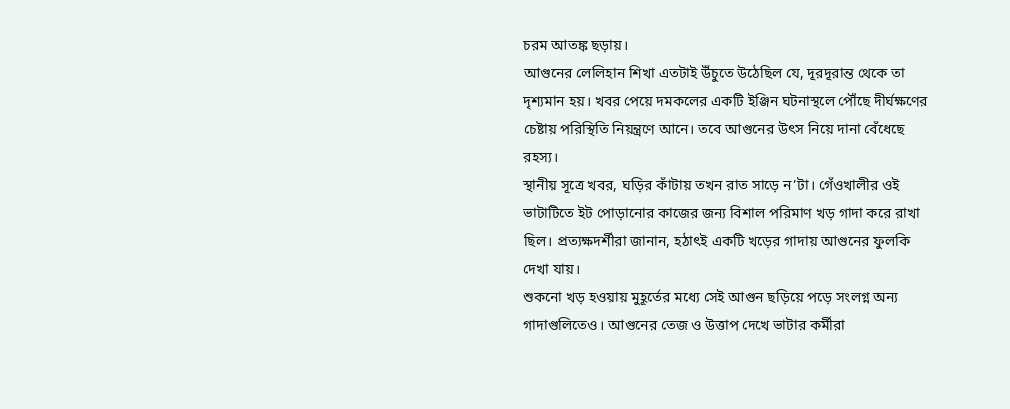চরম আতঙ্ক ছড়ায়।
আগুনের লেলিহান শিখা এতটাই উঁচুতে উঠেছিল যে, দূরদূরান্ত থেকে তা দৃশ্যমান হয়। খবর পেয়ে দমকলের একটি ইঞ্জিন ঘটনাস্থলে পৌঁছে দীর্ঘক্ষণের চেষ্টায় পরিস্থিতি নিয়ন্ত্রণে আনে। তবে আগুনের উৎস নিয়ে দানা বেঁধেছে রহস্য।
স্থানীয় সূত্রে খবর, ঘড়ির কাঁটায় তখন রাত সাড়ে ন’টা। গেঁওখালীর ওই ভাটাটিতে ইট পোড়ানোর কাজের জন্য বিশাল পরিমাণ খড় গাদা করে রাখা ছিল। প্রত্যক্ষদর্শীরা জানান, হঠাৎই একটি খড়ের গাদায় আগুনের ফুলকি দেখা যায়।
শুকনো খড় হওয়ায় মুহূর্তের মধ্যে সেই আগুন ছড়িয়ে পড়ে সংলগ্ন অন্য গাদাগুলিতেও। আগুনের তেজ ও উত্তাপ দেখে ভাটার কর্মীরা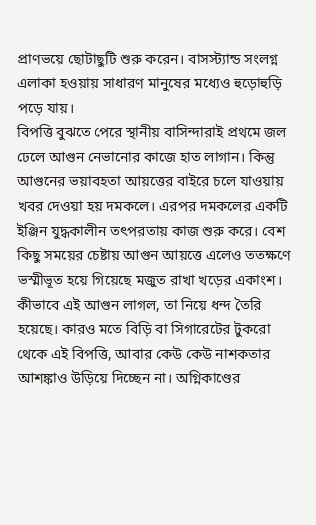প্রাণভয়ে ছোটাছুটি শুরু করেন। বাসস্ট্যান্ড সংলগ্ন এলাকা হওয়ায় সাধারণ মানুষের মধ্যেও হুড়োহুড়ি পড়ে যায়।
বিপত্তি বুঝতে পেরে স্থানীয় বাসিন্দারাই প্রথমে জল ঢেলে আগুন নেভানোর কাজে হাত লাগান। কিন্তু আগুনের ভয়াবহতা আয়ত্তের বাইরে চলে যাওয়ায় খবর দেওয়া হয় দমকলে। এরপর দমকলের একটি ইঞ্জিন যুদ্ধকালীন তৎপরতায় কাজ শুরু করে। বেশ কিছু সময়ের চেষ্টায় আগুন আয়ত্তে এলেও ততক্ষণে ভস্মীভূত হয়ে গিয়েছে মজুত রাখা খড়ের একাংশ।
কীভাবে এই আগুন লাগল, তা নিয়ে ধন্দ তৈরি হয়েছে। কারও মতে বিড়ি বা সিগারেটের টুকরো থেকে এই বিপত্তি, আবার কেউ কেউ নাশকতার আশঙ্কাও উড়িয়ে দিচ্ছেন না। অগ্নিকাণ্ডের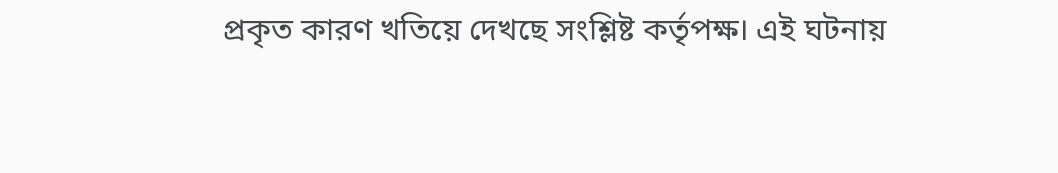প্রকৃত কারণ খতিয়ে দেখছে সংশ্লিষ্ট কর্তৃপক্ষ। এই ঘটনায়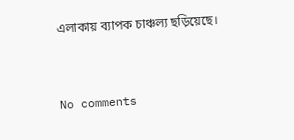এলাকায় ব্যাপক চাঞ্চল্য ছড়িয়েছে।


No comments